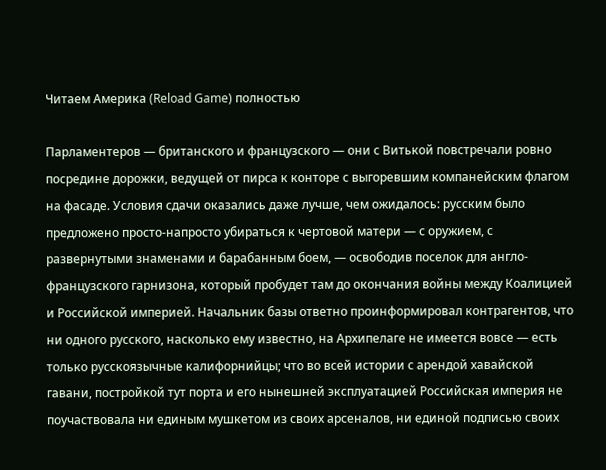Читаем Америка (Reload Game) полностью

Парламентеров — британского и французского — они с Витькой повстречали ровно посредине дорожки, ведущей от пирса к конторе с выгоревшим компанейским флагом на фасаде. Условия сдачи оказались даже лучше, чем ожидалось: русским было предложено просто-напросто убираться к чертовой матери — с оружием, с развернутыми знаменами и барабанным боем, — освободив поселок для англо-французского гарнизона, который пробудет там до окончания войны между Коалицией и Российской империей. Начальник базы ответно проинформировал контрагентов, что ни одного русского, насколько ему известно, на Архипелаге не имеется вовсе — есть только русскоязычные калифорнийцы; что во всей истории с арендой хавайской гавани, постройкой тут порта и его нынешней эксплуатацией Российская империя не поучаствовала ни единым мушкетом из своих арсеналов, ни единой подписью своих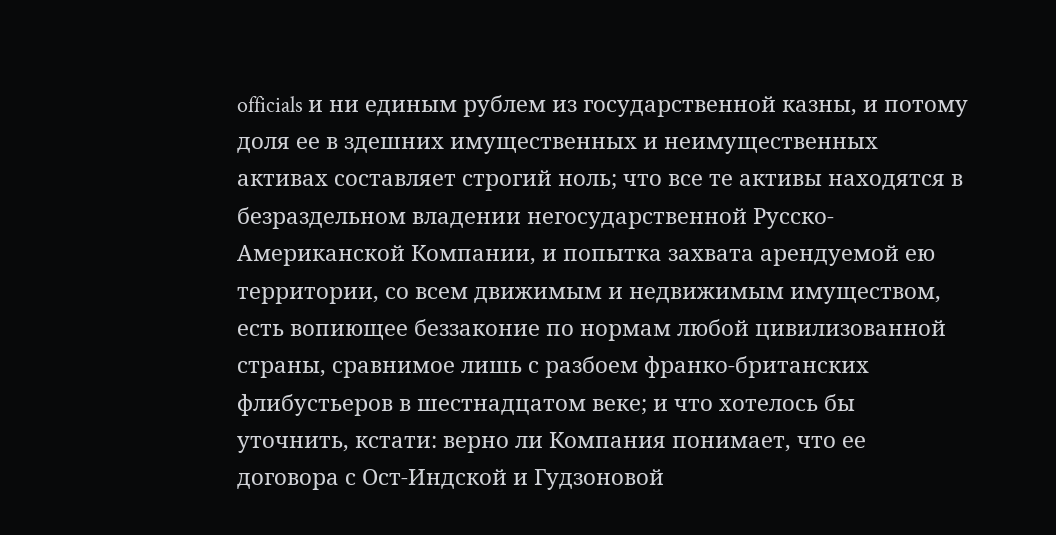officials и ни единым рублем из государственной казны, и потому доля ее в здешних имущественных и неимущественных активах составляет строгий ноль; что все те активы находятся в безраздельном владении негосударственной Русско-Американской Компании, и попытка захвата арендуемой ею территории, со всем движимым и недвижимым имуществом, есть вопиющее беззаконие по нормам любой цивилизованной страны, сравнимое лишь с разбоем франко-британских флибустьеров в шестнадцатом веке; и что хотелось бы уточнить, кстати: верно ли Компания понимает, что ее договора с Ост-Индской и Гудзоновой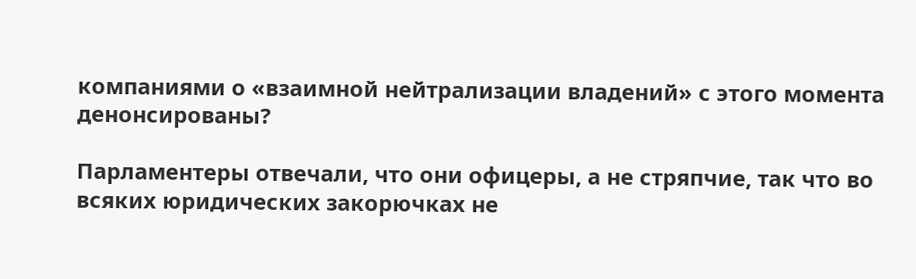компаниями о «взаимной нейтрализации владений» с этого момента денонсированы?

Парламентеры отвечали, что они офицеры, а не стряпчие, так что во всяких юридических закорючках не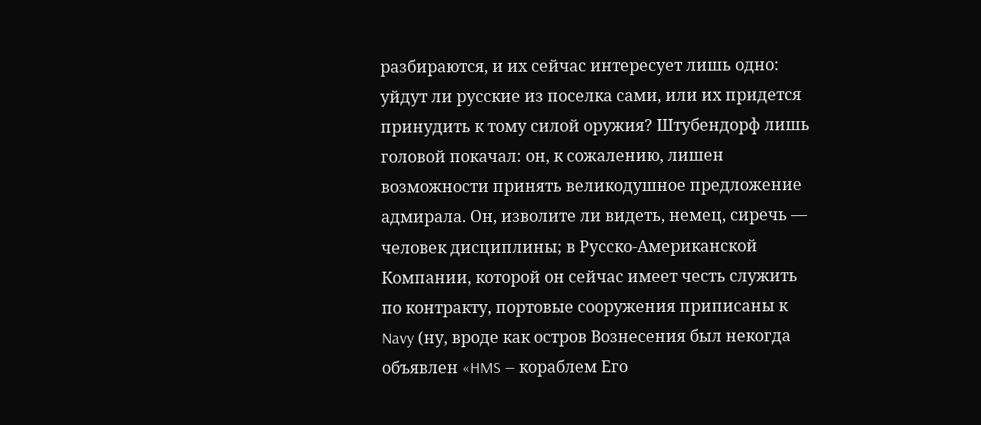разбираются, и их сейчас интересует лишь одно: уйдут ли русские из поселка сами, или их придется принудить к тому силой оружия? Штубендорф лишь головой покачал: он, к сожалению, лишен возможности принять великодушное предложение адмирала. Он, изволите ли видеть, немец, сиречь — человек дисциплины; в Русско-Американской Компании, которой он сейчас имеет честь служить по контракту, портовые сооружения приписаны к Navy (ну, вроде как остров Вознесения был некогда объявлен «HMS — кораблем Его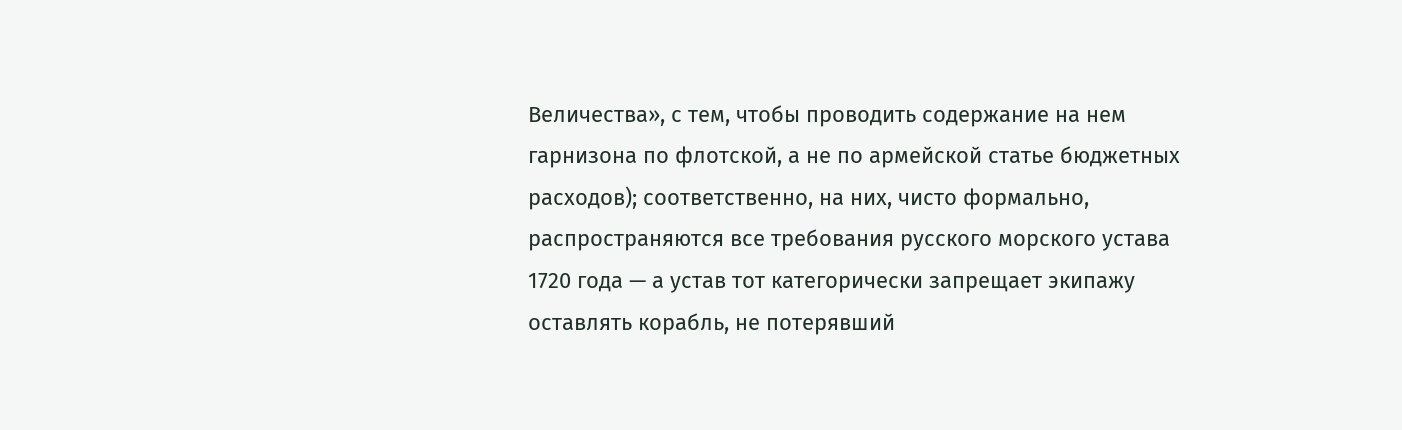Величества», с тем, чтобы проводить содержание на нем гарнизона по флотской, а не по армейской статье бюджетных расходов); соответственно, на них, чисто формально, распространяются все требования русского морского устава 1720 года — а устав тот категорически запрещает экипажу оставлять корабль, не потерявший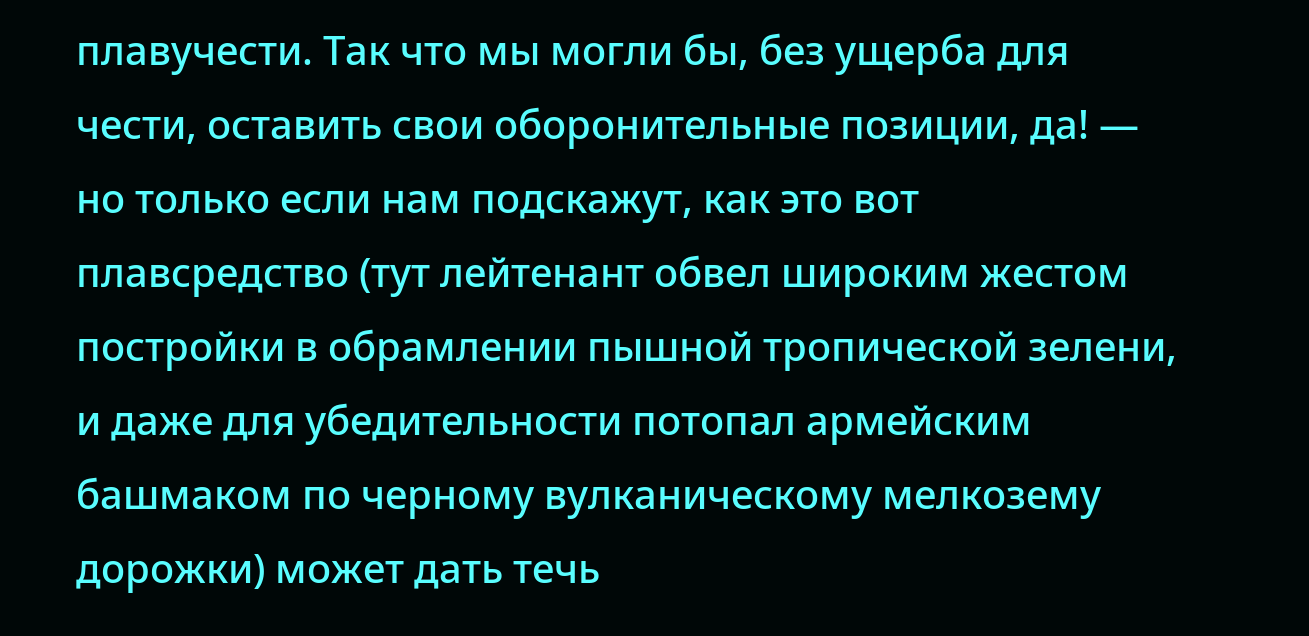плавучести. Так что мы могли бы, без ущерба для чести, оставить свои оборонительные позиции, да! — но только если нам подскажут, как это вот плавсредство (тут лейтенант обвел широким жестом постройки в обрамлении пышной тропической зелени, и даже для убедительности потопал армейским башмаком по черному вулканическому мелкозему дорожки) может дать течь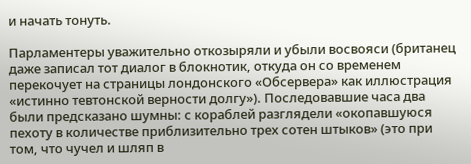и начать тонуть.

Парламентеры уважительно откозыряли и убыли восвояси (британец даже записал тот диалог в блокнотик, откуда он со временем перекочует на страницы лондонского «Обсервера» как иллюстрация «истинно тевтонской верности долгу»). Последовавшие часа два были предсказано шумны: с кораблей разглядели «окопавшуюся пехоту в количестве приблизительно трех сотен штыков» (это при том, что чучел и шляп в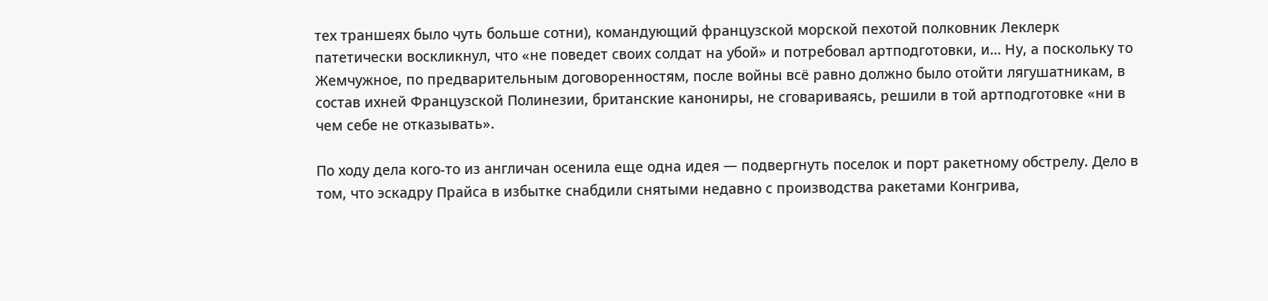тех траншеях было чуть больше сотни), командующий французской морской пехотой полковник Леклерк патетически воскликнул, что «не поведет своих солдат на убой» и потребовал артподготовки, и… Ну, а поскольку то Жемчужное, по предварительным договоренностям, после войны всё равно должно было отойти лягушатникам, в состав ихней Французской Полинезии, британские канониры, не сговариваясь, решили в той артподготовке «ни в чем себе не отказывать».

По ходу дела кого-то из англичан осенила еще одна идея — подвергнуть поселок и порт ракетному обстрелу. Дело в том, что эскадру Прайса в избытке снабдили снятыми недавно с производства ракетами Конгрива,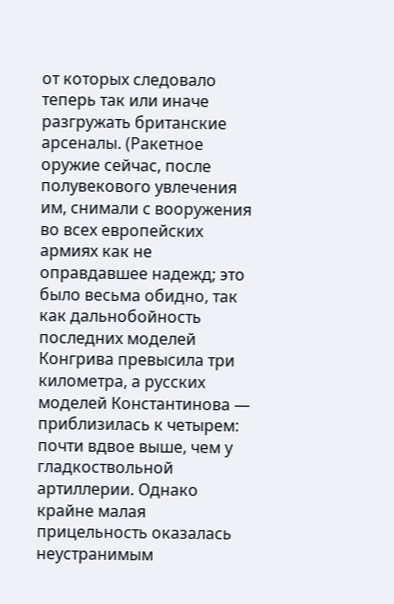от которых следовало теперь так или иначе разгружать британские арсеналы. (Ракетное оружие сейчас, после полувекового увлечения им, снимали с вооружения во всех европейских армиях как не оправдавшее надежд; это было весьма обидно, так как дальнобойность последних моделей Конгрива превысила три километра, а русских моделей Константинова — приблизилась к четырем: почти вдвое выше, чем у гладкоствольной артиллерии. Однако крайне малая прицельность оказалась неустранимым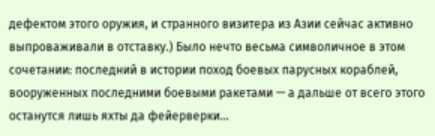дефектом этого оружия, и странного визитера из Азии сейчас активно выпроваживали в отставку.) Было нечто весьма символичное в этом сочетании: последний в истории поход боевых парусных кораблей, вооруженных последними боевыми ракетами — а дальше от всего этого останутся лишь яхты да фейерверки…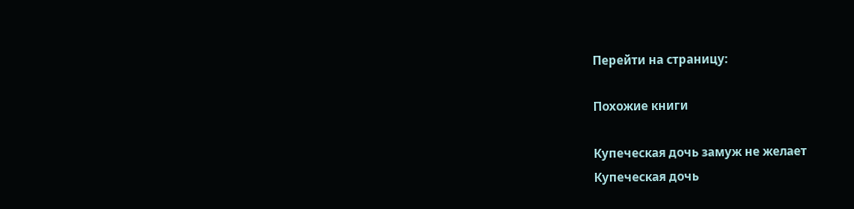Перейти на страницу:

Похожие книги

Купеческая дочь замуж не желает
Купеческая дочь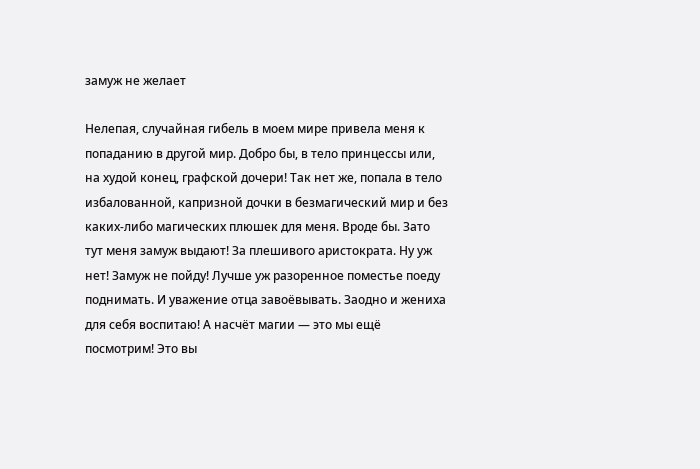замуж не желает

Нелепая, случайная гибель в моем мире привела меня к попаданию в другой мир. Добро бы, в тело принцессы или, на худой конец, графской дочери! Так нет же, попала в тело избалованной, капризной дочки в безмагический мир и без каких-либо магических плюшек для меня. Вроде бы. Зато тут меня замуж выдают! За плешивого аристократа. Ну уж нет! Замуж не пойду! Лучше уж разоренное поместье поеду поднимать. И уважение отца завоёвывать. Заодно и жениха для себя воспитаю! А насчёт магии — это мы ещё посмотрим! Это вы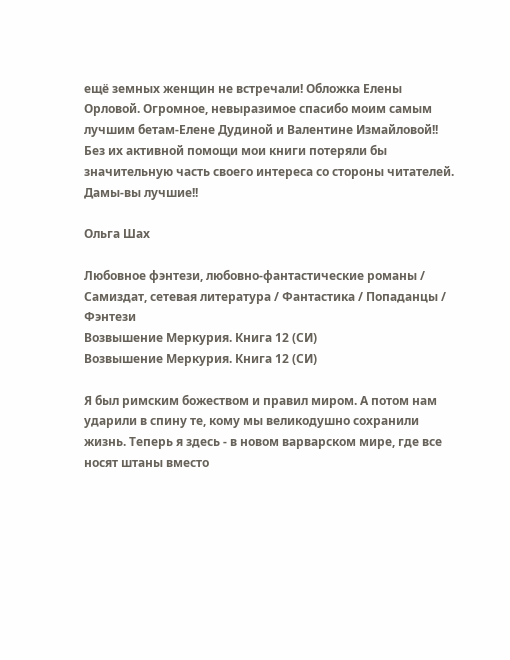ещё земных женщин не встречали! Обложка Елены Орловой. Огромное, невыразимое спасибо моим самым лучшим бетам-Елене Дудиной и Валентине Измайловой!! Без их активной помощи мои книги потеряли бы значительную часть своего интереса со стороны читателей. Дамы-вы лучшие!!

Ольга Шах

Любовное фэнтези, любовно-фантастические романы / Самиздат, сетевая литература / Фантастика / Попаданцы / Фэнтези
Возвышение Меркурия. Книга 12 (СИ)
Возвышение Меркурия. Книга 12 (СИ)

Я был римским божеством и правил миром. А потом нам ударили в спину те, кому мы великодушно сохранили жизнь. Теперь я здесь - в новом варварском мире, где все носят штаны вместо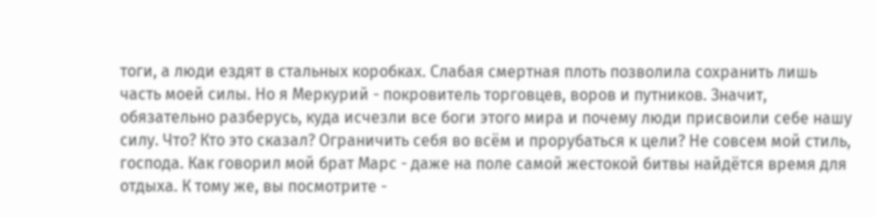тоги, а люди ездят в стальных коробках. Слабая смертная плоть позволила сохранить лишь часть моей силы. Но я Меркурий - покровитель торговцев, воров и путников. Значит, обязательно разберусь, куда исчезли все боги этого мира и почему люди присвоили себе нашу силу. Что? Кто это сказал? Ограничить себя во всём и прорубаться к цели? Не совсем мой стиль, господа. Как говорил мой брат Марс - даже на поле самой жестокой битвы найдётся время для отдыха. К тому же, вы посмотрите -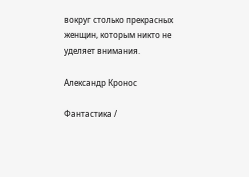вокруг столько прекрасных женщин, которым никто не уделяет внимания.

Александр Кронос

Фантастика /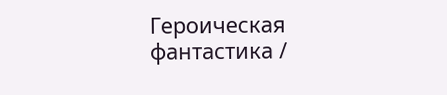Героическая фантастика /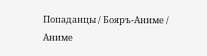Попаданцы / Бояръ-Аниме / Аниме